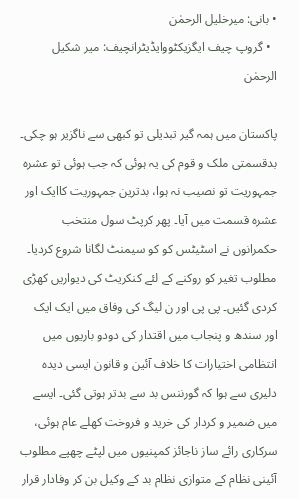• بانی: میرخلیل الرحمٰن
  • گروپ چیف ایگزیکٹووایڈیٹرانچیف: میر شکیل الرحمٰن

پاکستان میں ہمہ گیر تبدیلی تو کبھی سے ناگزیر ہو چکی۔ بدقسمتی ملک و قوم کی یہ ہوئی کہ جب ہوئی تو عشرہ جمہوریت تو نصیب نہ ہوا، بدترین جمہوریت کاایک اور عشرہ قسمت میں آیا۔ پھر کرپٹ سول منتخب حکمرانوں نے اسٹیٹس کو کو سیمنٹ لگانا شروع کردیا۔ مطلوب تغیر کو روکنے کے لئے کنکریٹ کی دیواریں کھڑی کردی گئیں۔ پی پی اور ن لیگ کی وفاق میں ایک ایک اور سندھ و پنجاب میں اقتدار کی دودو باریوں میں انتظامی اختیارات کا خلاف آئین و قانون ایسی دیدہ دلیری سے ہوا کہ گورننس بد سے بدتر ہوتی گئی۔ ایسے میں ضمیر و کردار کی خرید و فروخت کھلے عام ہوئی، سرکاری رائے ساز ناجائز کمپنیوں میں لپٹے چھپے مطلوب آئینی نظام کے متوازی نظام بد کے وکیل بن کر وفادار قرار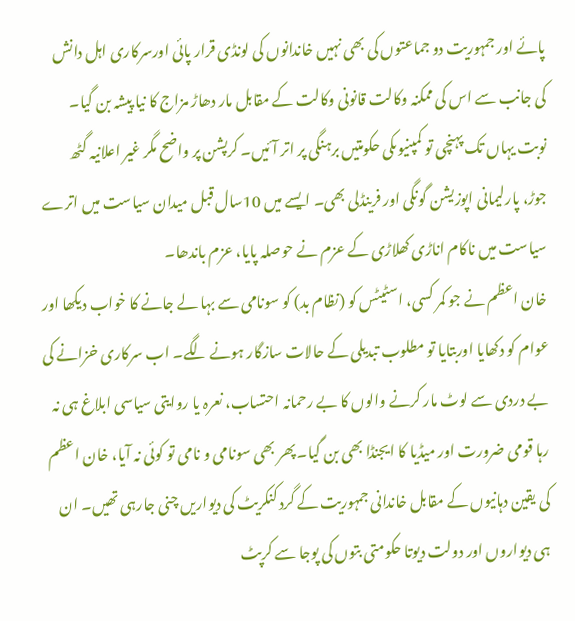پائے اور جمہوریت دو جماعتوں کی بھی نہیں خاندانوں کی لونڈی قرار پائی اورسرکاری اہل دانش کی جانب سے اس کی ممکنہ وکالت قانونی وکالت کے مقابل مار دھاڑ مزاج کا نیا پیشہ بن گیا۔ نوبت یہاں تک پہنچی تو کمپنیوںکی حکومتیں برہنگی پر اتر آئیں۔ کرپشن پر واضح مگر غیر اعلانیہ گٹھ جوڑ، پارلیمانی اپوزیشن گونگی اور فرینڈلی بھی۔ ایسے میں 10سال قبل میدان سیاست میں اترے سیاست میں ناکام اناڑی کھلاڑی کے عزم نے حوصلہ پایا، عزم باندھا۔
خان اعظم نے جو کمر کسی، اسٹیٹس کو (نظام بد) کو سونامی سے بہا لے جانے کا خواب دیکھا اور عوام کو دکھایا اوربتایا تو مطلوب تبدیلی کے حالات سازگار ہونے لگے۔ اب سرکاری خزانے کی بے دردی سے لوٹ مار کرنے والوں کا بے رحمانہ احتساب، نعرہ یا روایتی سیاسی ابلاغ ہی نہ رہا قومی ضرورت اور میڈیا کا ایجنڈا بھی بن گیا۔ پھر بھی سونامی و نامی تو کوئی نہ آیا، خان اعظم کی یقین دہانیوں کے مقابل خاندانی جمہوریت کے گرد کنکریٹ کی دیواریں چنی جارہی تھیں۔ ان ہی دیواروں اور دولت دیوتا حکومتی بتوں کی پوجا سے کرپٹ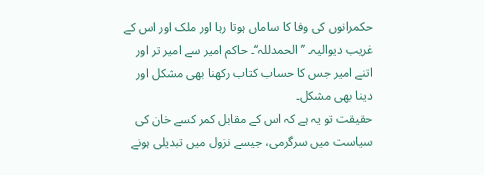حکمرانوں کی وفا کا ساماں ہوتا رہا اور ملک اور اس کے غریب دیوالیہ۔ ’’الحمدللہ‘‘۔ حاکم امیر سے امیر تر اور اتنے امیر جس کا حساب کتاب رکھنا بھی مشکل اور دینا بھی مشکل۔
حقیقت تو یہ ہے کہ اس کے مقابل کمر کسے خان کی سیاست میں سرگرمی، جیسے نزول میں تبدیلی ہونے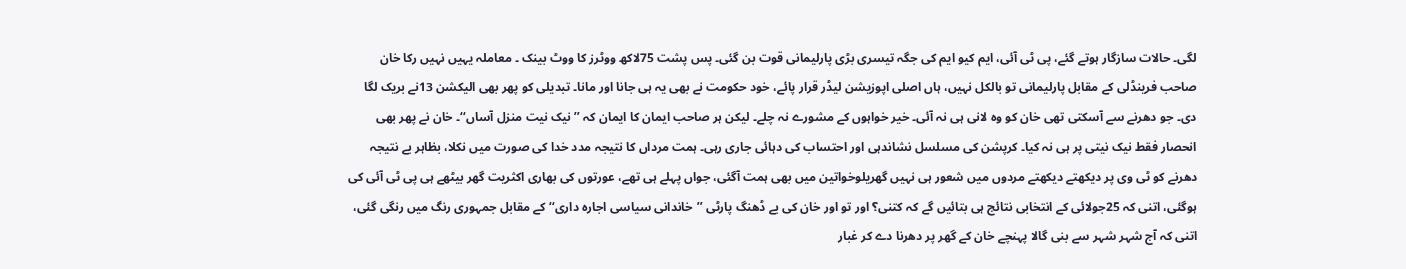لگی۔ حالات سازگار ہوتے گئے، پی ٹی آئی، ایم کیو ایم کی جگہ تیسری بڑی پارلیمانی قوت بن گئی۔ پس پشت 75لاکھ ووٹرز کا ووٹ بینک ۔ معاملہ یہیں نہیں رکا خان صاحب فرینڈلی کے مقابل پارلیمانی تو بالکل نہیں، ہاں اصلی اپوزیشن لیڈر قرار پائے، خود حکومت نے بھی یہ ہی جانا اور مانا۔ تبدیلی کو پھر بھی الیکشن 13نے بریک لگا دی۔ جو دھرنے سے آسکتی تھی خان کو وہ لانی ہی نہ آئی۔ خیر خواہوں کے مشورے نہ چلے۔ لیکن ہر صاحب ایمان کا ایمان کہ ’’نیک نیت منزل آساں‘‘۔ خان نے پھر بھی انحصار فقط نیک نیتی پر ہی نہ کیا۔ کرپشن کی مسلسل نشاندہی اور احتساب کی دہائی جاری رہی۔ ہمت مرداں کا نتیجہ مدد خدا کی صورت میں نکلا، بظاہر بے نتیجہ دھرنے کو ٹی وی پر دیکھتے دیکھتے مردوں میں شعور ہی نہیں گھریلوخواتین میں بھی ہمت آگئی، جواں پہلے ہی تھے، عورتوں کی بھاری اکثریت گھر بیٹھے ہی پی ٹی آئی کی ہوگئی، اتنی کہ 25جولائی کے انتخابی نتائج ہی بتائیں گے کہ کتنی؟ اور تو اور خان کی بے ڈھنگ پارٹی ’’خاندانی سیاسی اجارہ داری‘‘ کے مقابل جمہوری رنگ میں رنگی گئی، اتنی کہ آج شہر شہر سے بنی گالا پہنچے خان کے گھر پر دھرنا دے کر غبار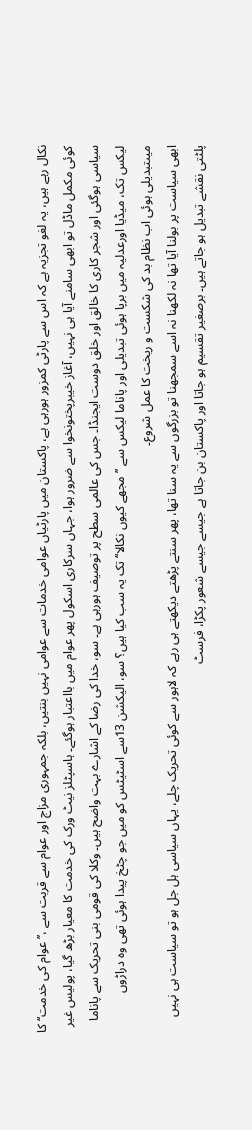نکال رہے ہیں، یہ لغو تجزیہ ہے کہ اس سے پارٹی کمزور ہورہی ہے، پاکستان میں پارٹیاں عوامی خدمات سے عوامی نہیں بنتیں، بلکہ جمہوری مزاج اور عوام سے قربت سے ،’’عوام کی خدمت‘‘ کا کوئی مکمل ماڈل تو ابھی سامنے آیا ہی نہیں، آغاز خیبرپختونخوا سے ضرور ہوا، جہاں سرکاری اسکول پھر عوام میں بااعتبار ہوگئے۔ ہاسپٹلز نیٹ ورک کی خدمت کا معیار بڑھ گیا، پولیس غیر سیاسی ہوگئی اور شجر کاری کا خالق اور خلق دوست ایجنڈا۔ جس کی عالمی سطح پر توصیف ہورہی ہے۔ سو، خدا کی رضا کے اشارے بہت واضح ہیں۔ وکلا کی قومی بنی تحریک سے پاناما لیکس تک، میڈیا اورعدلیہ میں برپا ہوئی تبدیلی اور پاناما لیکس سے ’’مجھے کیوں نکالا‘‘ تک یہ سب کیا ہیں؟ سو، الیکشن 13سے اسٹیٹس کو میں جو چٹخ پیدا ہوئی تھی وہ دراڑوں میںتبدیلی ہوئی اب نظام بد کی شکست و ریخت کا عمل شروع۔
ابھی سیاست پر بولنا آیا تھا نہ لکھنا نہ اسے سمجھنا تو بزرگوں سے یہ سنا تھا، پھر سنتے پڑھتے دیکھتے ہی رہے کہ لاہور سے کوئی تحریک چلے، یہاں سیاسی ہل جل ہو تو سیاست ہی نہیں پلٹتی نقشے تبدیل ہو جاتے ہیں۔ برصغیر تقسیم ہو جاتا اور پاکستان بن جاتا ہے جیسے جیسے شعور پکڑا، فرسٹ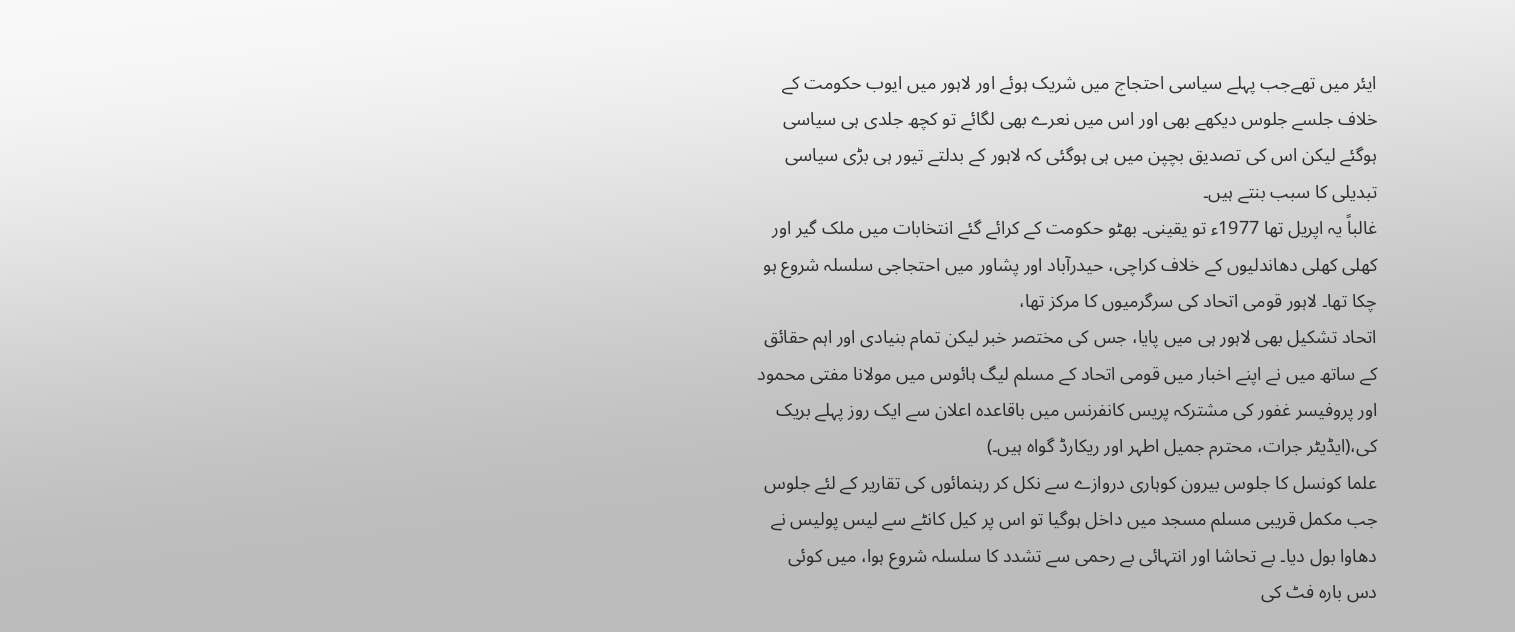ایئر میں تھےجب پہلے سیاسی احتجاج میں شریک ہوئے اور لاہور میں ایوب حکومت کے خلاف جلسے جلوس دیکھے بھی اور اس میں نعرے بھی لگائے تو کچھ جلدی ہی سیاسی ہوگئے لیکن اس کی تصدیق بچپن میں ہی ہوگئی کہ لاہور کے بدلتے تیور ہی بڑی سیاسی تبدیلی کا سبب بنتے ہیں۔
غالباً یہ اپریل تھا 1977ء تو یقینی۔ بھٹو حکومت کے کرائے گئے انتخابات میں ملک گیر اور کھلی کھلی دھاندلیوں کے خلاف کراچی، حیدرآباد اور پشاور میں احتجاجی سلسلہ شروع ہو چکا تھا۔ لاہور قومی اتحاد کی سرگرمیوں کا مرکز تھا،
اتحاد تشکیل بھی لاہور ہی میں پایا، جس کی مختصر خبر لیکن تمام بنیادی اور اہم حقائق کے ساتھ میں نے اپنے اخبار میں قومی اتحاد کے مسلم لیگ ہائوس میں مولانا مفتی محمود اور پروفیسر غفور کی مشترکہ پریس کانفرنس میں باقاعدہ اعلان سے ایک روز پہلے بریک کی،(ایڈیٹر جرات، محترم جمیل اطہر اور ریکارڈ گواہ ہیں۔)
علما کونسل کا جلوس بیرون کوہاری دروازے سے نکل کر رہنمائوں کی تقاریر کے لئے جلوس جب مکمل قریبی مسلم مسجد میں داخل ہوگیا تو اس پر کیل کانٹے سے لیس پولیس نے دھاوا بول دیا۔ بے تحاشا اور انتہائی بے رحمی سے تشدد کا سلسلہ شروع ہوا، میں کوئی دس بارہ فٹ کی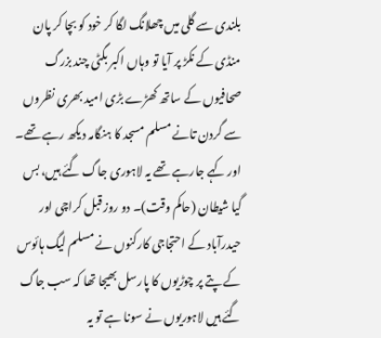بلندی سے گلی میں چھلانگ لگا کر خود کو بچا کر پان منڈی کے نکڑ پر آیا تو وہاں اکبر بگٹی چند بزرگ صحافیوں کے ساتھ کھڑے بڑی امید بھری نظروں سے گردن تانے مسلم مسجد کا ہنگامہ دیکھ رہے تھے۔ اور کہے جارہے تھے یہ لاہوری جاگ گئے ہیں، بس گیا شیطان (حاکم وقت)۔ دو روز قبل کراچی اور حیدرآباد کے احتجاجی کارکنوں نے مسلم لیگ ہائوس کے پتے پر چوڑیوں کا پارسل بھیجا تھا کہ سب جاگ گئے ہیں لاہوریوں نے سونا ہے تو یہ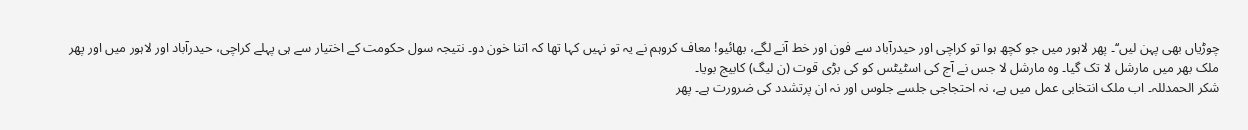چوڑیاں بھی پہن لیں‘‘۔ پھر لاہور میں جو کچھ ہوا تو کراچی اور حیدرآباد سے فون اور خط آنے لگے، بھائیو! معاف کروہم نے یہ تو نہیں کہا تھا کہ اتنا خون دو۔ نتیجہ سول حکومت کے اختیار سے ہی پہلے کراچی، حیدرآباد اور لاہور میں اور پھر ملک بھر میں مارشل لا تک گیا۔ وہ مارشل لا جس نے آج کی اسٹیٹس کو کی بڑی قوت (ن لیگ) کابیج بویا۔
شکر الحمدللہ۔ اب ملک انتخابی عمل میں ہے، نہ احتجاجی جلسے جلوس اور نہ ان پرتشدد کی ضرورت ہے۔ پھر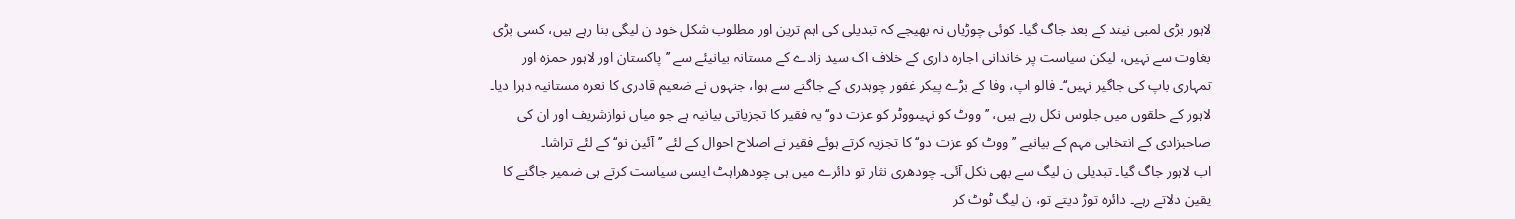لاہور بڑی لمبی نیند کے بعد جاگ گیا۔ کوئی چوڑیاں نہ بھیجے کہ تبدیلی کی اہم ترین اور مطلوب شکل خود ن لیگی بنا رہے ہیں، کسی بڑی بغاوت سے نہیں، لیکن سیاست پر خاندانی اجارہ داری کے خلاف اک سید زادے کے مستانہ بیانیئے سے ’’پاکستان اور لاہور حمزہ اور تمہاری باپ کی جاگیر نہیں‘‘۔ فالو اپ، وفا کے بڑے پیکر غفور چوہدری کے جاگنے سے ہوا، جنہوں نے ضعیم قادری کا نعرہ مستانیہ دہرا دیا۔ لاہور کے حلقوں میں جلوس نکل رہے ہیں، ’’ووٹ کو نہیںووٹر کو عزت دو‘‘ یہ فقیر کا تجزیاتی بیانیہ ہے جو میاں نوازشریف اور ان کی صاحبزادی کے انتخابی مہم کے بیانیے ’’ووٹ کو عزت دو‘‘ کا تجزیہ کرتے ہوئے فقیر نے اصلاح احوال کے لئے ’’آئین نو‘‘ کے لئے تراشا۔
اب لاہور جاگ گیا۔ تبدیلی ن لیگ سے بھی نکل آئی۔ چودھری نثار تو دائرے میں ہی چودھراہٹ ایسی سیاست کرتے ہی ضمیر جاگنے کا یقین دلاتے رہے۔ دائرہ توڑ دیتے تو، ن لیگ ٹوٹ کر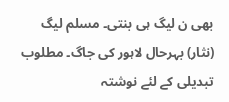بھی ن لیگ ہی بنتی۔ مسلم لیگ (نثار) بہرحال لاہور کی جاگ۔ مطلوب تبدیلی کے لئے نوشتہ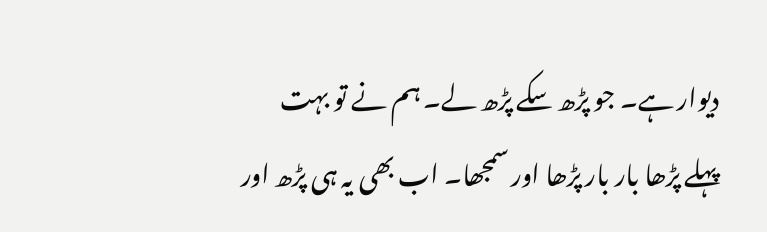دیوار ہے۔ جو پڑھ سکے پڑھ لے۔ ہم نے تو بہت پہلے پڑھا بار بار پڑھا اور سمجھا۔ اب بھی یہ ہی پڑھ اور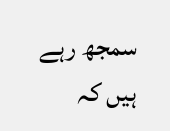سمجھ رہے ہیں کہ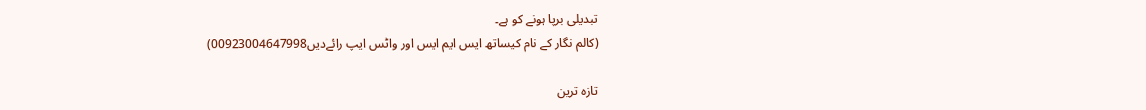تبدیلی برپا ہونے کو ہے۔
(کالم نگار کے نام کیساتھ ایس ایم ایس اور واٹس ایپ رائےدیں00923004647998)

تازہ ترین